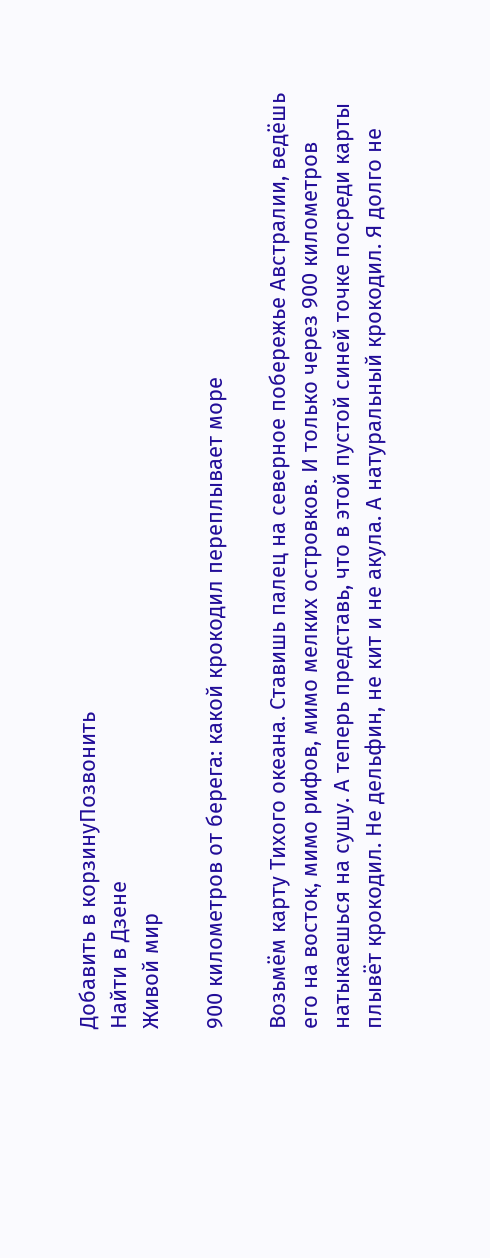Добавить в корзинуПозвонить
Найти в Дзене
Живой мир

900 километров от берега: какой крокодил переплывает море

Возьмём карту Тихого океана. Ставишь палец на северное побережье Австралии, ведёшь его на восток, мимо рифов, мимо мелких островков. И только через 900 километров натыкаешься на сушу. А теперь представь, что в этой пустой синей точке посреди карты плывёт крокодил. Не дельфин, не кит и не акула. А натуральный крокодил. Я долго не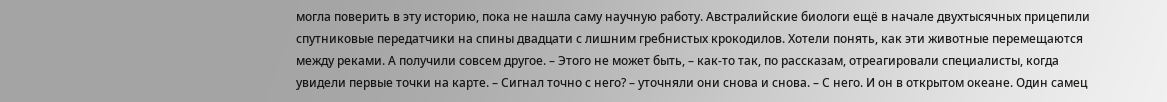могла поверить в эту историю, пока не нашла саму научную работу. Австралийские биологи ещё в начале двухтысячных прицепили спутниковые передатчики на спины двадцати с лишним гребнистых крокодилов. Хотели понять, как эти животные перемещаются между реками. А получили совсем другое. – Этого не может быть, – как-то так, по рассказам, отреагировали специалисты, когда увидели первые точки на карте. – Сигнал точно с него? – уточняли они снова и снова. – С него. И он в открытом океане. Один самец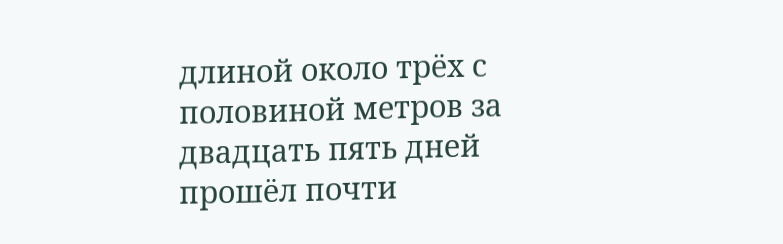длиной около трёх с половиной метров за двадцать пять дней прошёл почти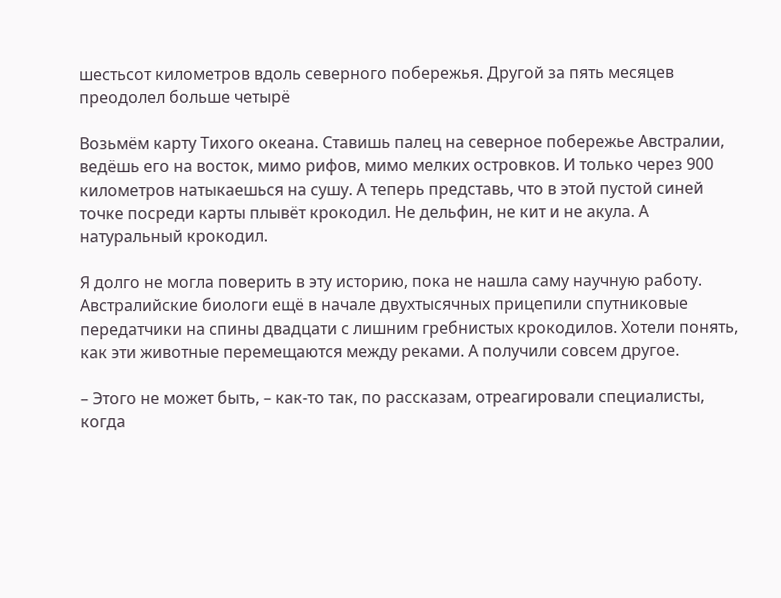шестьсот километров вдоль северного побережья. Другой за пять месяцев преодолел больше четырё

Возьмём карту Тихого океана. Ставишь палец на северное побережье Австралии, ведёшь его на восток, мимо рифов, мимо мелких островков. И только через 900 километров натыкаешься на сушу. А теперь представь, что в этой пустой синей точке посреди карты плывёт крокодил. Не дельфин, не кит и не акула. А натуральный крокодил.

Я долго не могла поверить в эту историю, пока не нашла саму научную работу. Австралийские биологи ещё в начале двухтысячных прицепили спутниковые передатчики на спины двадцати с лишним гребнистых крокодилов. Хотели понять, как эти животные перемещаются между реками. А получили совсем другое.

– Этого не может быть, – как-то так, по рассказам, отреагировали специалисты, когда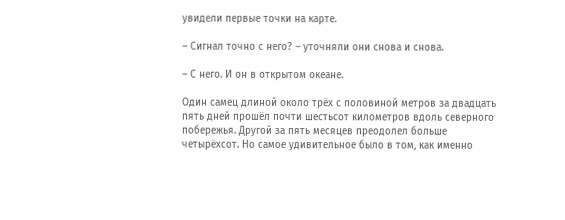увидели первые точки на карте.

– Сигнал точно с него? – уточняли они снова и снова.

– С него. И он в открытом океане.

Один самец длиной около трёх с половиной метров за двадцать пять дней прошёл почти шестьсот километров вдоль северного побережья. Другой за пять месяцев преодолел больше четырёхсот. Но самое удивительное было в том, как именно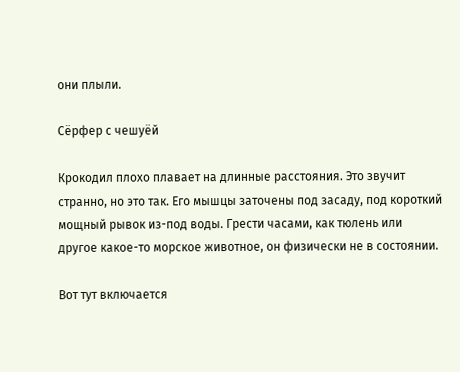они плыли.

Сёрфер с чешуёй

Крокодил плохо плавает на длинные расстояния. Это звучит странно, но это так. Его мышцы заточены под засаду, под короткий мощный рывок из-под воды. Грести часами, как тюлень или другое какое-то морское животное, он физически не в состоянии.

Вот тут включается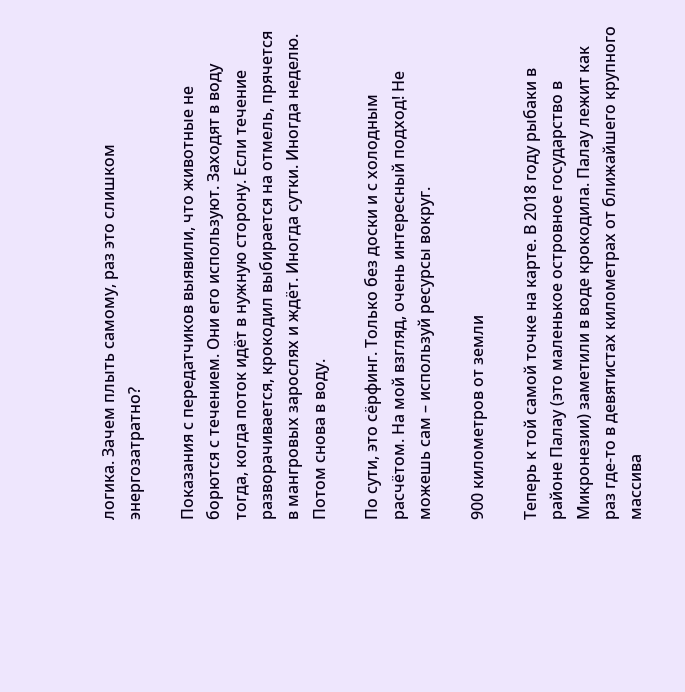логика. Зачем плыть самому, раз это слишком энергозатратно?

Показания с передатчиков выявили, что животные не борются с течением. Они его используют. Заходят в воду тогда, когда поток идёт в нужную сторону. Если течение разворачивается, крокодил выбирается на отмель, прячется в мангровых зарослях и ждёт. Иногда сутки. Иногда неделю. Потом снова в воду.

По сути, это сёрфинг. Только без доски и с холодным расчётом. На мой взгляд, очень интересный подход! Не можешь сам – используй ресурсы вокруг.

900 километров от земли

Теперь к той самой точке на карте. В 2018 году рыбаки в районе Палау (это маленькое островное государство в Микронезии) заметили в воде крокодила. Палау лежит как раз где-то в девятистах километрах от ближайшего крупного массива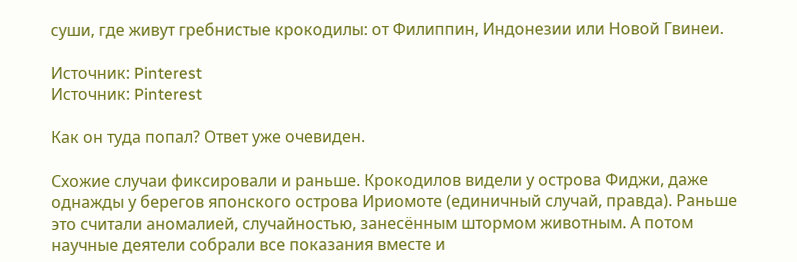суши, где живут гребнистые крокодилы: от Филиппин, Индонезии или Новой Гвинеи.

Источник: Pinterest
Источник: Pinterest

Как он туда попал? Ответ уже очевиден.

Схожие случаи фиксировали и раньше. Крокодилов видели у острова Фиджи, даже однажды у берегов японского острова Ириомоте (единичный случай, правда). Раньше это считали аномалией, случайностью, занесённым штормом животным. А потом научные деятели собрали все показания вместе и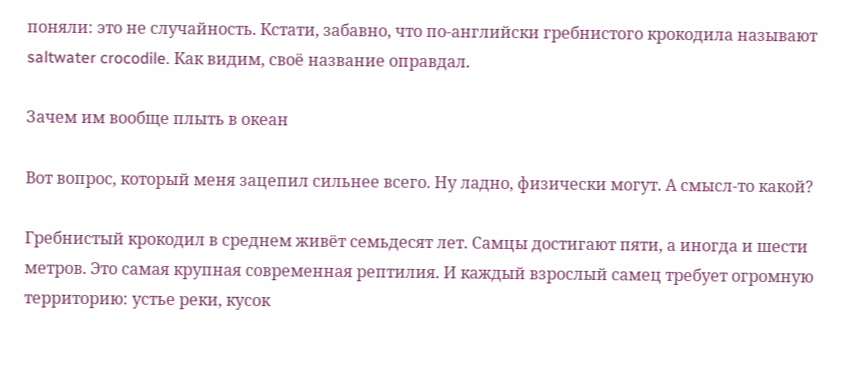поняли: это не случайность. Кстати, забавно, что по-английски гребнистого крокодила называют saltwater crocodile. Как видим, своё название оправдал.

Зачем им вообще плыть в океан

Вот вопрос, который меня зацепил сильнее всего. Ну ладно, физически могут. А смысл-то какой?

Гребнистый крокодил в среднем живёт семьдесят лет. Самцы достигают пяти, а иногда и шести метров. Это самая крупная современная рептилия. И каждый взрослый самец требует огромную территорию: устье реки, кусок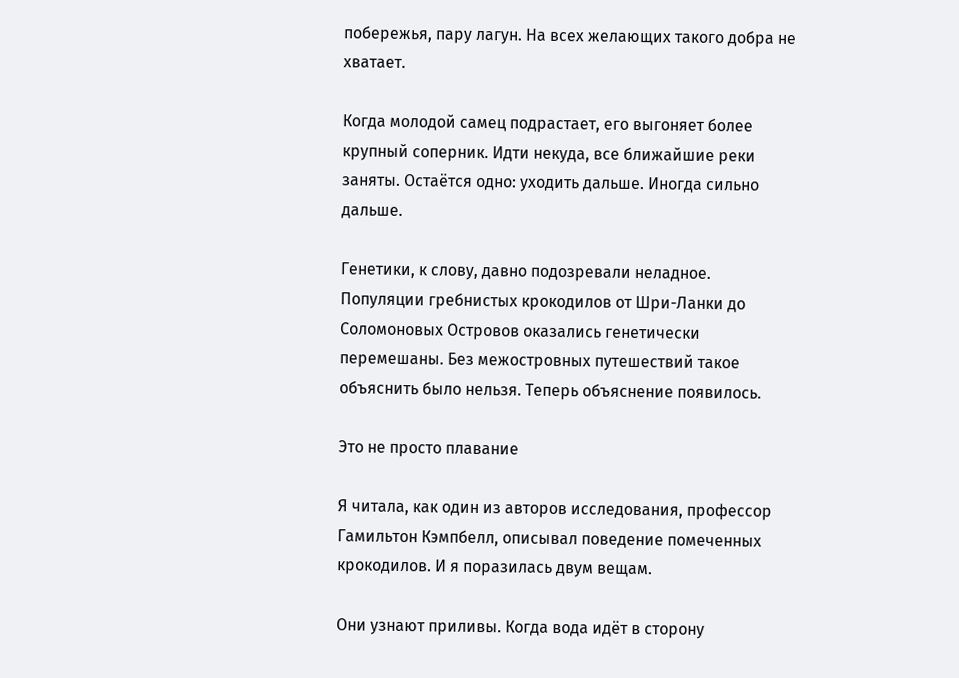побережья, пару лагун. На всех желающих такого добра не хватает.

Когда молодой самец подрастает, его выгоняет более крупный соперник. Идти некуда, все ближайшие реки заняты. Остаётся одно: уходить дальше. Иногда сильно дальше.

Генетики, к слову, давно подозревали неладное. Популяции гребнистых крокодилов от Шри-Ланки до Соломоновых Островов оказались генетически перемешаны. Без межостровных путешествий такое объяснить было нельзя. Теперь объяснение появилось.

Это не просто плавание

Я читала, как один из авторов исследования, профессор Гамильтон Кэмпбелл, описывал поведение помеченных крокодилов. И я поразилась двум вещам.

Они узнают приливы. Когда вода идёт в сторону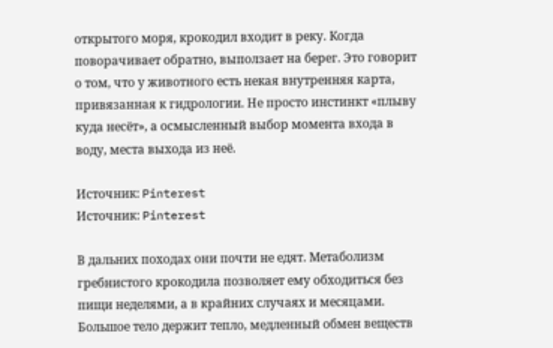открытого моря, крокодил входит в реку. Когда поворачивает обратно, выползает на берег. Это говорит о том, что у животного есть некая внутренняя карта, привязанная к гидрологии. Не просто инстинкт «плыву куда несёт», а осмысленный выбор момента входа в воду, места выхода из неё.

Источник: Pinterest
Источник: Pinterest

В дальних походах они почти не едят. Метаболизм гребнистого крокодила позволяет ему обходиться без пищи неделями, а в крайних случаях и месяцами. Большое тело держит тепло, медленный обмен веществ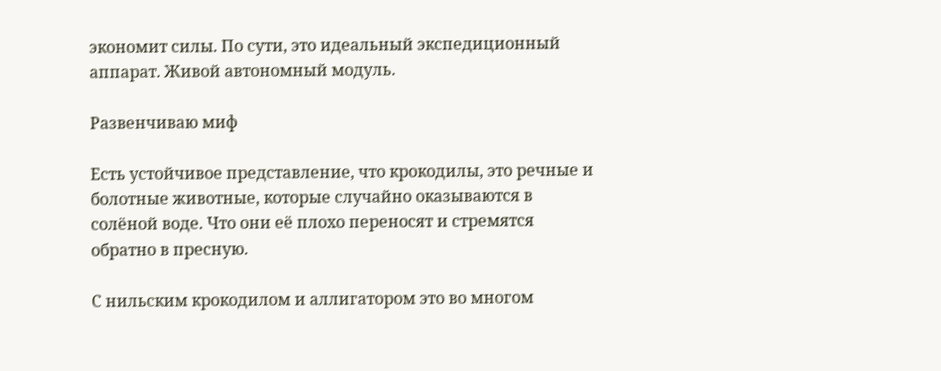экономит силы. По сути, это идеальный экспедиционный аппарат. Живой автономный модуль.

Развенчиваю миф

Есть устойчивое представление, что крокодилы, это речные и болотные животные, которые случайно оказываются в солёной воде. Что они её плохо переносят и стремятся обратно в пресную.

С нильским крокодилом и аллигатором это во многом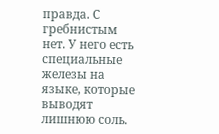правда. С гребнистым нет. У него есть специальные железы на языке, которые выводят лишнюю соль.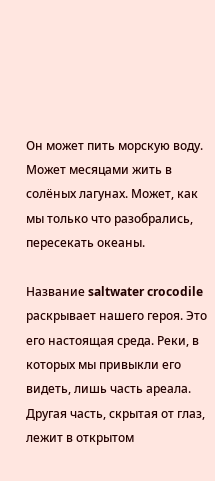Он может пить морскую воду. Может месяцами жить в солёных лагунах. Может, как мы только что разобрались, пересекать океаны.

Название saltwater crocodile раскрывает нашего героя. Это его настоящая среда. Реки, в которых мы привыкли его видеть, лишь часть ареала. Другая часть, скрытая от глаз, лежит в открытом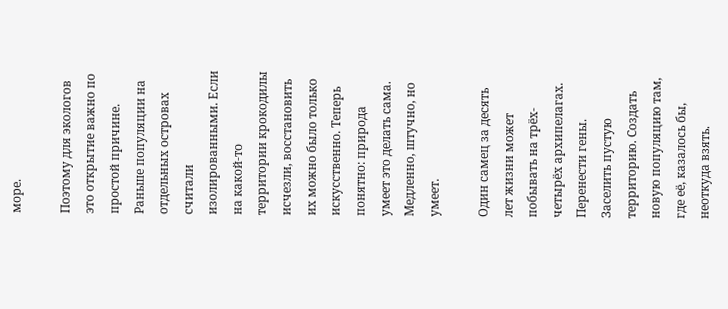море.

Поэтому для экологов это открытие важно по простой причине. Раньше популяции на отдельных островах считали изолированными. Если на какой-то территории крокодилы исчезли, восстановить их можно было только искусственно. Теперь понятно: природа умеет это делать сама. Медленно, штучно, но умеет.

Один самец за десять лет жизни может побывать на трёх-четырёх архипелагах. Перенести гены. Заселить пустую территорию. Создать новую популяцию там, где её, казалось бы, неоткуда взять.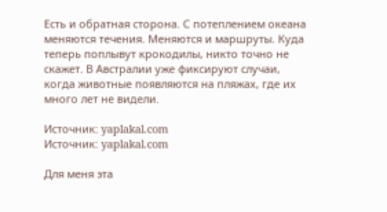Есть и обратная сторона. С потеплением океана меняются течения. Меняются и маршруты. Куда теперь поплывут крокодилы, никто точно не скажет. В Австралии уже фиксируют случаи, когда животные появляются на пляжах, где их много лет не видели.

Источник: yaplakal.com
Источник: yaplakal.com

Для меня эта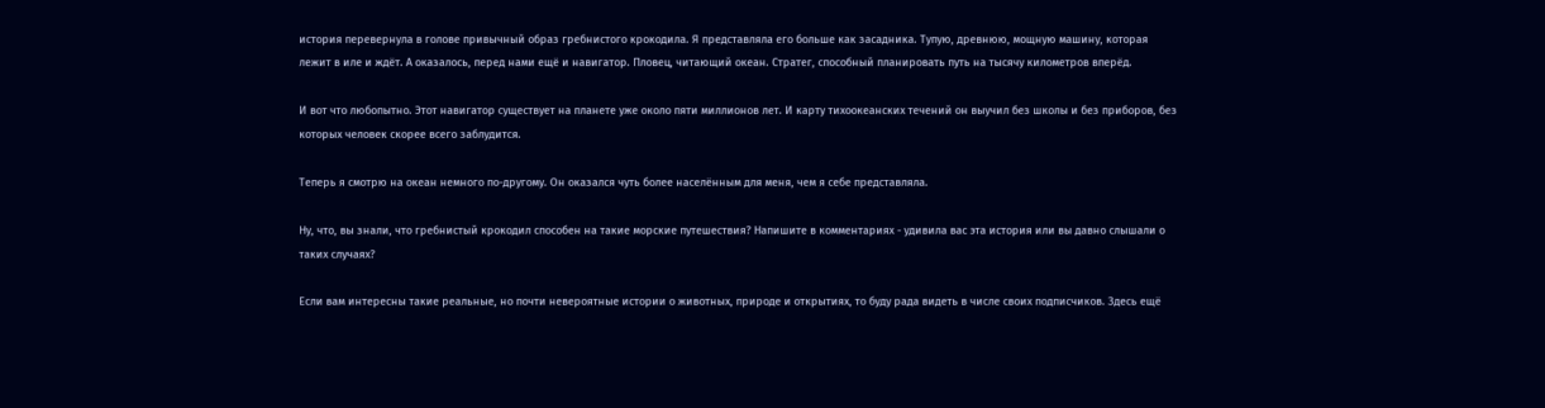история перевернула в голове привычный образ гребнистого крокодила. Я представляла его больше как засадника. Тупую, древнюю, мощную машину, которая лежит в иле и ждёт. А оказалось, перед нами ещё и навигатор. Пловец, читающий океан. Стратег, способный планировать путь на тысячу километров вперёд.

И вот что любопытно. Этот навигатор существует на планете уже около пяти миллионов лет. И карту тихоокеанских течений он выучил без школы и без приборов, без которых человек скорее всего заблудится.

Теперь я смотрю на океан немного по-другому. Он оказался чуть более населённым для меня, чем я себе представляла.

Ну, что, вы знали, что гребнистый крокодил способен на такие морские путешествия? Напишите в комментариях - удивила вас эта история или вы давно слышали о таких случаях?

Если вам интересны такие реальные, но почти невероятные истории о животных, природе и открытиях, то буду рада видеть в числе своих подписчиков. Здесь ещё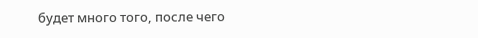будет много того, после чего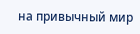на привычный мир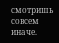смотришь совсем иначе.